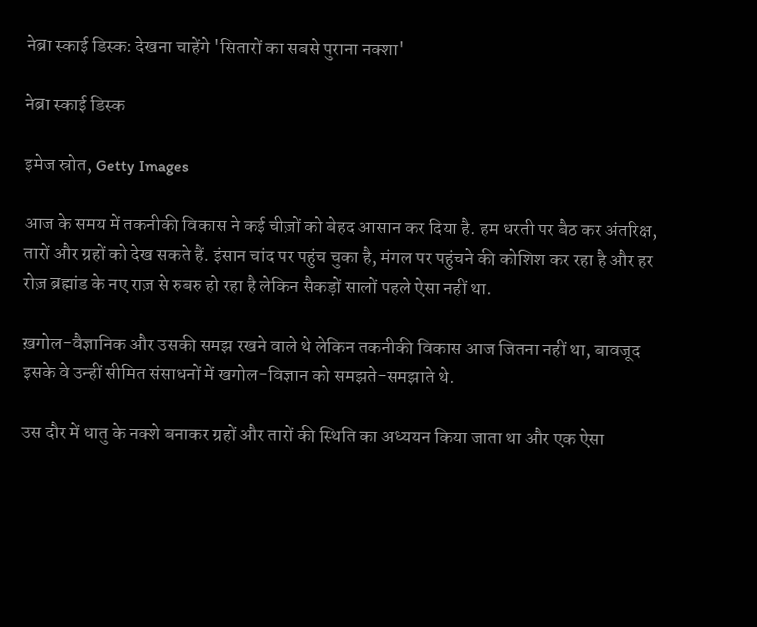नेब्रा स्काई डिस्क: देखना चाहेंगे 'सितारों का सबसे पुराना नक्शा'

नेब्रा स्काई डिस्क

इमेज स्रोत, Getty Images

आज के समय में तकनीकी विकास ने कई चीज़ों को बेहद आसान कर दिया है. हम धरती पर बैठ कर अंतरिक्ष, तारों और ग्रहों को देख सकते हैं. इंसान चांद पर पहुंच चुका है, मंगल पर पहुंचने की कोशिश कर रहा है और हर रोज़ ब्रह्मांड के नए राज़ से रुबरु हो रहा है लेकिन सैकड़ों सालों पहले ऐसा नहीं था.

ख़गोल-वैज्ञानिक और उसकी समझ रखने वाले थे लेकिन तकनीकी विकास आज जितना नहीं था, बावजूद इसके वे उन्हीं सीमित संसाधनों में खगोल-विज्ञान को समझते-समझाते थे.

उस दौर में धातु के नक्शे बनाकर ग्रहों और तारों की स्थिति का अध्ययन किया जाता था और एक ऐसा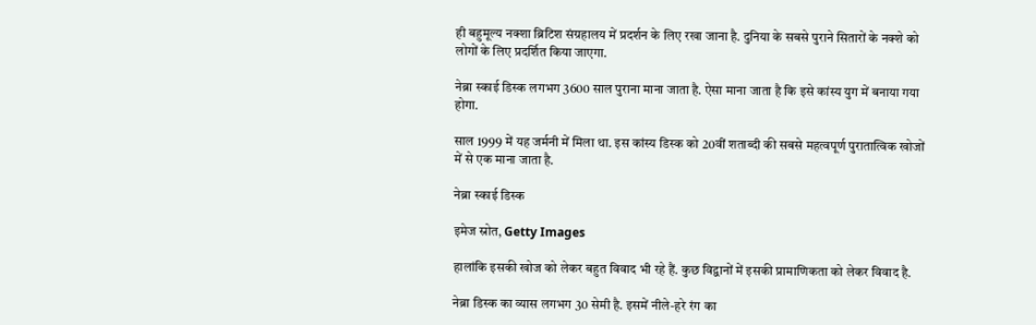ही बहुमूल्य नक्शा ब्रिटिश संग्रहालय में प्रदर्शन के लिए रखा जाना है. दुनिया के सबसे पुराने सितारों के नक्शे को लोगों के लिए प्रदर्शित किया जाएगा.

नेब्रा स्काई डिस्क लगभग 3600 साल पुराना माना जाता है. ऐसा माना जाता है कि इसे कांस्य युग में बनाया गया होगा.

साल 1999 में यह जर्मनी में मिला था. इस कांस्य डिस्क को 20वीं शताब्दी की सबसे महत्वपूर्ण पुरातात्विक खोजों में से एक माना जाता है.

नेब्रा स्काई डिस्क

इमेज स्रोत, Getty Images

हालांकि इसकी खोज को लेकर बहुत विवाद भी रहे हैं. कुछ विद्वानों में इसकी प्रामाणिकता को लेकर विवाद है.

नेब्रा डिस्क का व्यास लगभग 30 सेमी है. इसमें नीले-हरे रंग का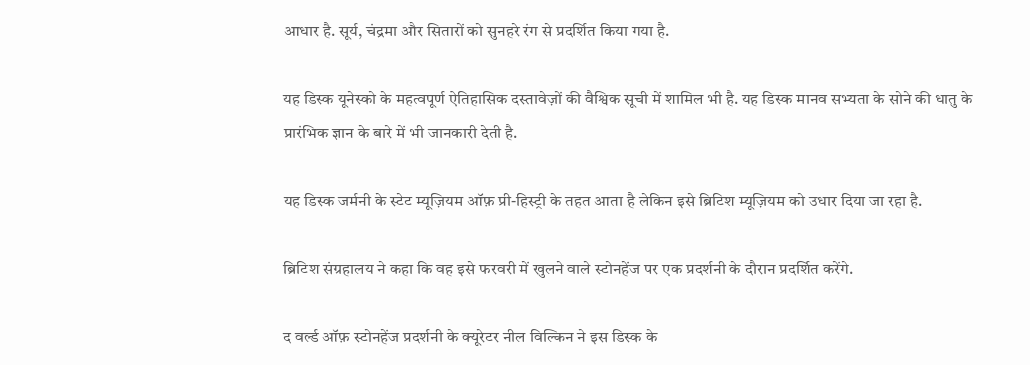आधार है. सूर्य, चंद्रमा और सितारों को सुनहरे रंग से प्रदर्शित किया गया है.

यह डिस्क यूनेस्को के महत्वपूर्ण ऐतिहासिक दस्तावेज़ों की वैश्विक सूची में शामिल भी है. यह डिस्क मानव सभ्यता के सोने की धातु के प्रारंभिक ज्ञान के बारे में भी जानकारी देती है.

यह डिस्क जर्मनी के स्टेट म्यूज़ियम ऑफ़ प्री-हिस्ट्री के तहत आता है लेकिन इसे ब्रिटिश म्यूज़ियम को उधार दिया जा रहा है.

ब्रिटिश संग्रहालय ने कहा कि वह इसे फरवरी में खुलने वाले स्टोनहेंज पर एक प्रदर्शनी के दौरान प्रदर्शित करेंगे.

द वर्ल्ड ऑफ़ स्टोनहेंज प्रदर्शनी के क्यूरेटर नील विल्किन ने इस डिस्क के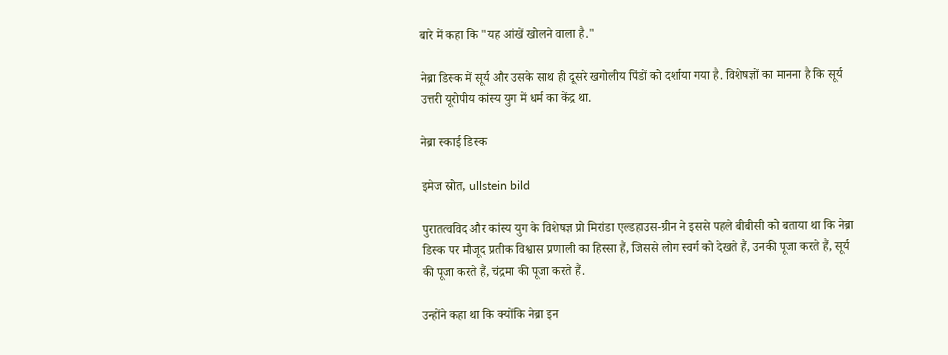बारे में कहा कि "यह आंखें खोलने वाला है."

नेब्रा डिस्क में सूर्य और उसके साथ ही दूसरे खगोलीय पिंडों को दर्शाया गया है. विशेषज्ञों का मानना है कि सूर्य उत्तरी यूरोपीय कांस्य युग में धर्म का केंद्र था.

नेब्रा स्काई डिस्क

इमेज स्रोत, ullstein bild

पुरातत्वविद और कांस्य युग के विशेषज्ञ प्रो मिरांडा एल्डहाउस-ग्रीन ने इससे पहले बीबीसी को बताया था कि नेब्रा डिस्क पर मौजूद प्रतीक विश्वास प्रणाली का हिस्सा हैं, जिससे लोग स्वर्ग को देखते हैं, उनकी पूजा करते हैं, सूर्य की पूजा करते हैं, चंद्रमा की पूजा करते हैं.

उन्होंने कहा था कि क्योंकि नेब्रा इन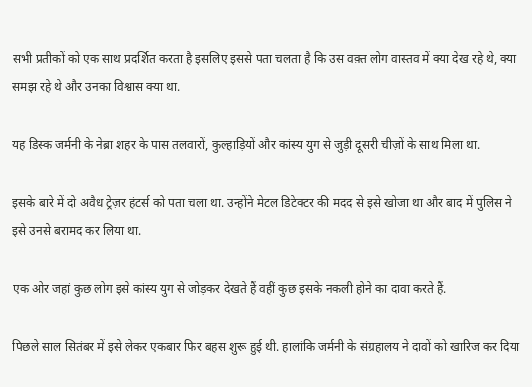सभी प्रतीकों को एक साथ प्रदर्शित करता है इसलिए इससे पता चलता है कि उस वक़्त लोग वास्तव में क्या देख रहे थे, क्या समझ रहे थे और उनका विश्वास क्या था.

यह डिस्क जर्मनी के नेब्रा शहर के पास तलवारों, कुल्हाड़ियों और कांस्य युग से जुड़ी दूसरी चीज़ों के साथ मिला था.

इसके बारे में दो अवैध ट्रेज़र हंटर्स को पता चला था. उन्होंने मेटल डिटेक्टर की मदद से इसे खोजा था और बाद में पुलिस ने इसे उनसे बरामद कर लिया था.

एक ओर जहां कुछ लोग इसे कांस्य युग से जोड़कर देखते हैं वहीं कुछ इसके नकली होने का दावा करते हैं.

पिछले साल सितंबर में इसे लेकर एकबार फिर बहस शुरू हुई थी. हालांकि जर्मनी के संग्रहालय ने दावों को खारिज कर दिया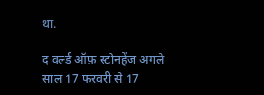था.

द वर्ल्ड ऑफ़ स्टोनहेंज अगले साल 17 फरवरी से 17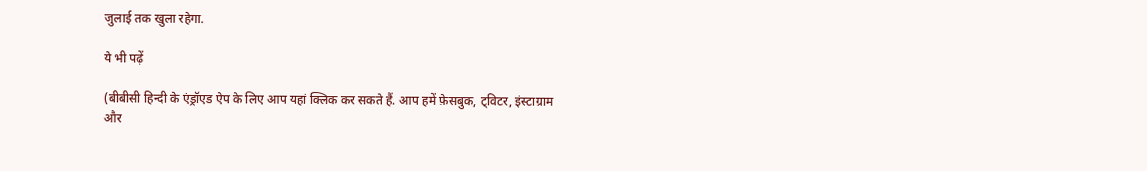जुलाई तक खुला रहेगा.

ये भी पढ़ें

(बीबीसी हिन्दी के एंड्रॉएड ऐप के लिए आप यहां क्लिक कर सकते हैं. आप हमें फ़ेसबुक, ट्विटर, इंस्टाग्राम और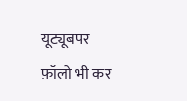यूट्यूबपर फ़ॉलो भी कर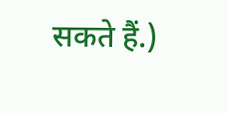सकते हैं.)